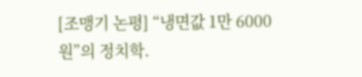[조맹기 논평] “냉면값 1만 6000원”의 정치학.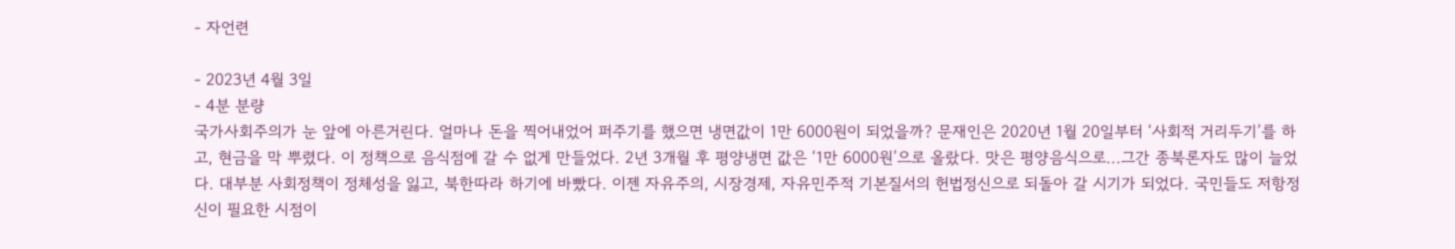- 자언련

- 2023년 4월 3일
- 4분 분량
국가사회주의가 눈 앞에 아른거린다. 얼마나 돈을 찍어내었어 퍼주기를 했으면 냉면값이 1만 6000원이 되었을까? 문재인은 2020년 1월 20일부터 ‘사회적 거리두기’를 하고, 현금을 막 뿌렸다. 이 정책으로 음식점에 갈 수 없게 만들었다. 2년 3개월 후 평양냉면 값은 ‘1만 6000원’으로 올랐다. 맛은 평양음식으로...그간 종북론자도 많이 늘었다. 대부분 사회정책이 정체성을 잃고, 북한따라 하기에 바빴다. 이젠 자유주의, 시장경제, 자유민주적 기본질서의 헌법정신으로 되돌아 갈 시기가 되었다. 국민들도 저항정신이 필요한 시점이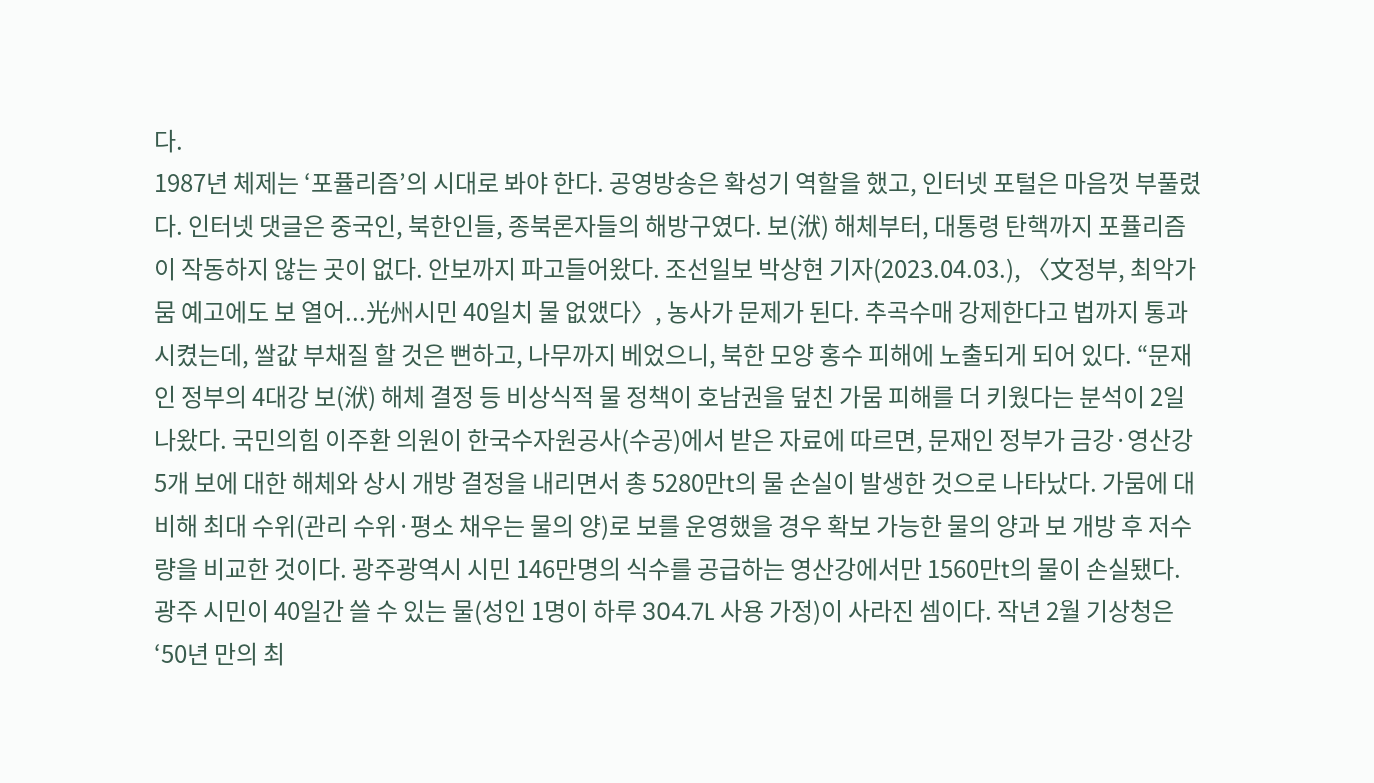다.
1987년 체제는 ‘포퓰리즘’의 시대로 봐야 한다. 공영방송은 확성기 역할을 했고, 인터넷 포털은 마음껏 부풀렸다. 인터넷 댓글은 중국인, 북한인들, 종북론자들의 해방구였다. 보(洑) 해체부터, 대통령 탄핵까지 포퓰리즘이 작동하지 않는 곳이 없다. 안보까지 파고들어왔다. 조선일보 박상현 기자(2023.04.03.), 〈文정부, 최악가뭄 예고에도 보 열어...光州시민 40일치 물 없앴다〉, 농사가 문제가 된다. 추곡수매 강제한다고 법까지 통과시켰는데, 쌀값 부채질 할 것은 뻔하고, 나무까지 베었으니, 북한 모양 홍수 피해에 노출되게 되어 있다. “문재인 정부의 4대강 보(洑) 해체 결정 등 비상식적 물 정책이 호남권을 덮친 가뭄 피해를 더 키웠다는 분석이 2일 나왔다. 국민의힘 이주환 의원이 한국수자원공사(수공)에서 받은 자료에 따르면, 문재인 정부가 금강·영산강 5개 보에 대한 해체와 상시 개방 결정을 내리면서 총 5280만t의 물 손실이 발생한 것으로 나타났다. 가뭄에 대비해 최대 수위(관리 수위·평소 채우는 물의 양)로 보를 운영했을 경우 확보 가능한 물의 양과 보 개방 후 저수량을 비교한 것이다. 광주광역시 시민 146만명의 식수를 공급하는 영산강에서만 1560만t의 물이 손실됐다. 광주 시민이 40일간 쓸 수 있는 물(성인 1명이 하루 304.7L 사용 가정)이 사라진 셈이다. 작년 2월 기상청은 ‘50년 만의 최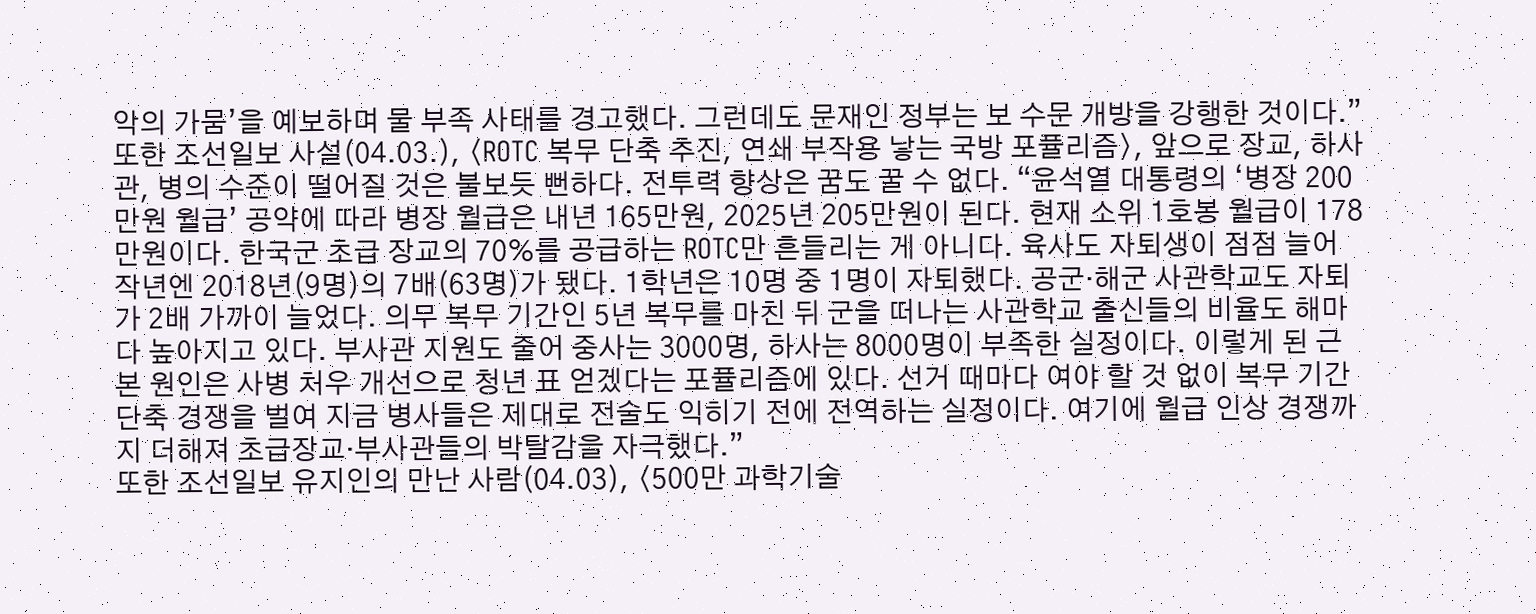악의 가뭄’을 예보하며 물 부족 사태를 경고했다. 그런데도 문재인 정부는 보 수문 개방을 강행한 것이다.”
또한 조선일보 사설(04.03.), 〈ROTC 복무 단축 추진, 연쇄 부작용 낳는 국방 포퓰리즘〉, 앞으로 장교, 하사관, 병의 수준이 떨어질 것은 불보듯 뻔하다. 전투력 향상은 꿈도 꿀 수 없다. “윤석열 대통령의 ‘병장 200만원 월급’ 공약에 따라 병장 월급은 내년 165만원, 2025년 205만원이 된다. 현재 소위 1호봉 월급이 178만원이다. 한국군 초급 장교의 70%를 공급하는 ROTC만 흔들리는 게 아니다. 육사도 자퇴생이 점점 늘어 작년엔 2018년(9명)의 7배(63명)가 됐다. 1학년은 10명 중 1명이 자퇴했다. 공군·해군 사관학교도 자퇴가 2배 가까이 늘었다. 의무 복무 기간인 5년 복무를 마친 뒤 군을 떠나는 사관학교 출신들의 비율도 해마다 높아지고 있다. 부사관 지원도 줄어 중사는 3000명, 하사는 8000명이 부족한 실정이다. 이렇게 된 근본 원인은 사병 처우 개선으로 청년 표 얻겠다는 포퓰리즘에 있다. 선거 때마다 여야 할 것 없이 복무 기간 단축 경쟁을 벌여 지금 병사들은 제대로 전술도 익히기 전에 전역하는 실정이다. 여기에 월급 인상 경쟁까지 더해져 초급장교·부사관들의 박탈감을 자극했다.”
또한 조선일보 유지인의 만난 사람(04.03), 〈500만 과학기술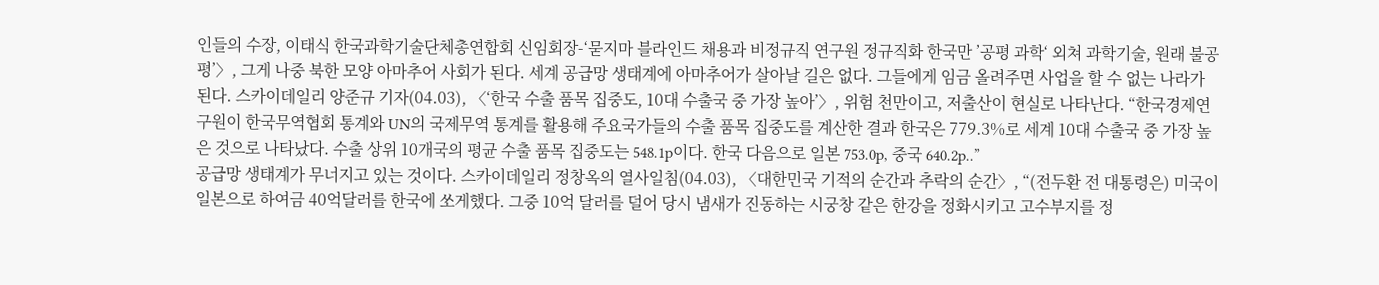인들의 수장, 이태식 한국과학기술단체총연합회 신임회장-‘묻지마 블라인드 채용과 비정규직 연구원 정규직화 한국만 ’공평 과학‘ 외쳐 과학기술, 원래 불공평’〉, 그게 나중 북한 모양 아마추어 사회가 된다. 세계 공급망 생태계에 아마추어가 살아날 길은 없다. 그들에게 임금 올려주면 사업을 할 수 없는 나라가 된다. 스카이데일리 양준규 기자(04.03), 〈‘한국 수출 품목 집중도, 10대 수출국 중 가장 높아’〉, 위험 천만이고, 저출산이 현실로 나타난다. “한국경제연구원이 한국무역협회 통계와 UN의 국제무역 통계를 활용해 주요국가들의 수출 품목 집중도를 계산한 결과 한국은 779.3%로 세계 10대 수출국 중 가장 높은 것으로 나타났다. 수출 상위 10개국의 평균 수출 품목 집중도는 548.1p이다. 한국 다음으로 일본 753.0p, 중국 640.2p..”
공급망 생태계가 무너지고 있는 것이다. 스카이데일리 정창옥의 열사일침(04.03), 〈대한민국 기적의 순간과 추락의 순간〉, “(전두환 전 대통령은) 미국이 일본으로 하여금 40억달러를 한국에 쏘게했다. 그중 10억 달러를 덜어 당시 냄새가 진동하는 시궁창 같은 한강을 정화시키고 고수부지를 정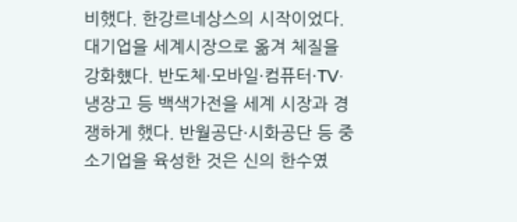비했다. 한강르네상스의 시작이었다. 대기업을 세계시장으로 옮겨 체질을 강화헀다. 반도체·모바일·컴퓨터·TV·냉장고 등 백색가전을 세계 시장과 경쟁하게 했다. 반월공단·시화공단 등 중소기업을 육성한 것은 신의 한수였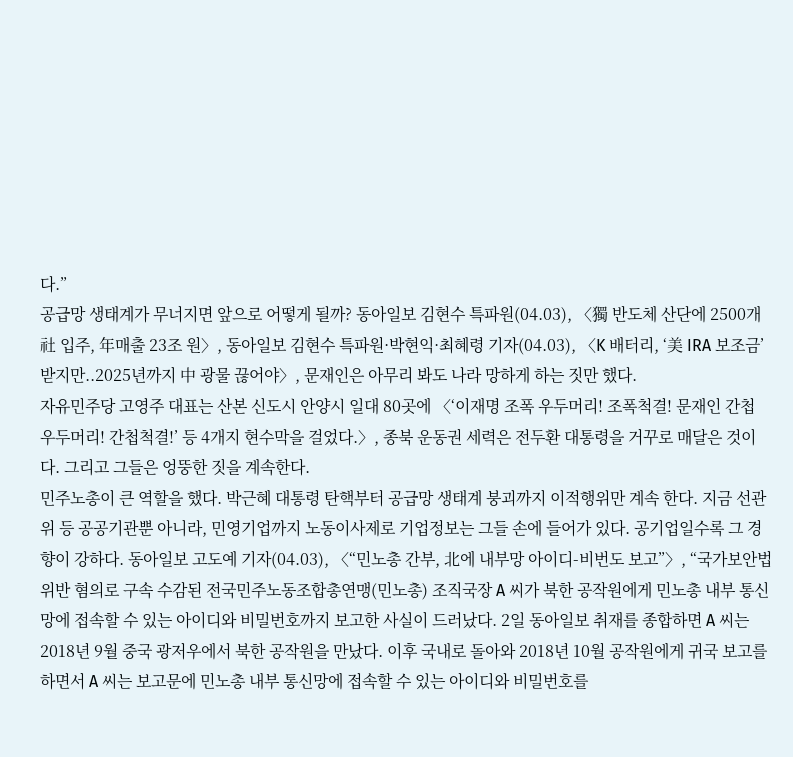다.”
공급망 생태계가 무너지면 앞으로 어떻게 될까? 동아일보 김현수 특파원(04.03), 〈獨 반도체 산단에 2500개社 입주, 年매출 23조 원〉, 동아일보 김현수 특파원·박현익·최혜령 기자(04.03), 〈K 배터리, ‘美 IRA 보조금’ 받지만..2025년까지 中 광물 끊어야〉, 문재인은 아무리 봐도 나라 망하게 하는 짓만 했다.
자유민주당 고영주 대표는 산본 신도시 안양시 일대 80곳에 〈‘이재명 조폭 우두머리! 조폭척결! 문재인 간첩 우두머리! 간첩척결!’ 등 4개지 현수막을 걸었다.〉, 종북 운동권 세력은 전두환 대통령을 거꾸로 매달은 것이다. 그리고 그들은 엉뚱한 짓을 계속한다.
민주노총이 큰 역할을 했다. 박근혜 대통령 탄핵부터 공급망 생태계 붕괴까지 이적행위만 계속 한다. 지금 선관위 등 공공기관뿐 아니라, 민영기업까지 노동이사제로 기업정보는 그들 손에 들어가 있다. 공기업일수록 그 경향이 강하다. 동아일보 고도예 기자(04.03), 〈“민노총 간부, 北에 내부망 아이디-비번도 보고”〉, “국가보안법 위반 혐의로 구속 수감된 전국민주노동조합총연맹(민노총) 조직국장 A 씨가 북한 공작원에게 민노총 내부 통신망에 접속할 수 있는 아이디와 비밀번호까지 보고한 사실이 드러났다. 2일 동아일보 취재를 종합하면 A 씨는 2018년 9월 중국 광저우에서 북한 공작원을 만났다. 이후 국내로 돌아와 2018년 10월 공작원에게 귀국 보고를 하면서 A 씨는 보고문에 민노총 내부 통신망에 접속할 수 있는 아이디와 비밀번호를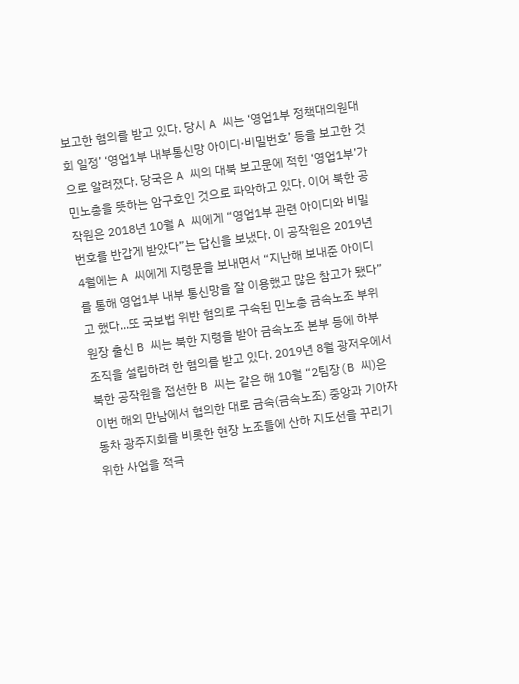보고한 혐의를 받고 있다. 당시 A 씨는 ‘영업1부 정책대의원대회 일정’ ‘영업1부 내부통신망 아이디·비밀번호’ 등을 보고한 것으로 알려졌다. 당국은 A 씨의 대북 보고문에 적힌 ‘영업1부’가 민노총을 뜻하는 암구호인 것으로 파악하고 있다. 이어 북한 공작원은 2018년 10월 A 씨에게 “영업1부 관련 아이디와 비밀번호를 반갑게 받았다”는 답신을 보냈다. 이 공작원은 2019년 4월에는 A 씨에게 지령문을 보내면서 “지난해 보내준 아이디를 통해 영업1부 내부 통신망을 잘 이용했고 많은 참고가 됐다”고 했다...또 국보법 위반 혐의로 구속된 민노총 금속노조 부위원장 출신 B 씨는 북한 지령을 받아 금속노조 본부 등에 하부 조직을 설립하려 한 혐의를 받고 있다. 2019년 8월 광저우에서 북한 공작원을 접선한 B 씨는 같은 해 10월 “2팀장(B 씨)은 이번 해외 만남에서 협의한 대로 금속(금속노조) 중앙과 기아자동차 광주지회를 비롯한 현장 노조들에 산하 지도선을 꾸리기 위한 사업을 적극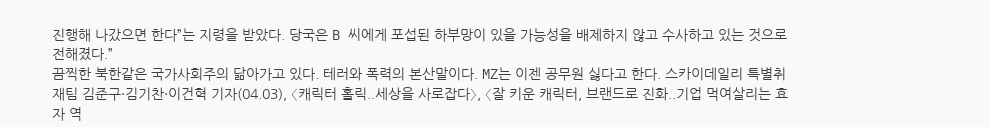진행해 나갔으면 한다”는 지령을 받았다. 당국은 B 씨에게 포섭된 하부망이 있을 가능성을 배제하지 않고 수사하고 있는 것으로 전해졌다.”
끔찍한 북한같은 국가사회주의 닮아가고 있다. 테러와 폭력의 본산말이다. MZ는 이젠 공무원 싫다고 한다. 스카이데일리 특별취재팀 김준구·김기찬·이건혁 기자(04.03), 〈캐릭터 홀릭..세상을 사로잡다〉, 〈잘 키운 캐릭터, 브랜드로 진화..기업 먹여살리는 효자 역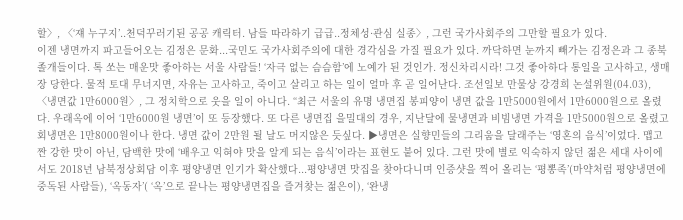할〉, 〈‘쟤 누구지’..천덕꾸러기된 공공 캐릭터. 남들 따라하기 급급..정체성·관심 실종〉, 그런 국가사회주의 그만할 필요가 있다.
이젠 냉면까지 파고들어오는 김정은 문화...국민도 국가사회주의에 대한 경각심을 가질 필요가 있다. 까닥하면 눈까지 빼가는 김정은과 그 종북 졸개들이다. 톡 쏘는 매운맛 좋아하는 서울 사람들! ‘자극 없는 슴슴함’에 노예가 된 것인가. 정신차리시라! 그것 좋아하다 통일을 고사하고, 생매장 당한다. 물적 토대 무너지면, 자유는 고사하고, 죽이고 살리고 하는 일이 얼마 후 곧 일어난다. 조선일보 만물상 강경희 논설위원(04.03), 〈냉면값 1만6000원〉, 그 정치학으로 웃을 일이 아니다. “최근 서울의 유명 냉면집 봉피양이 냉면 값을 1만5000원에서 1만6000원으로 올렸다. 우래옥에 이어 ‘1만6000원 냉면’이 또 등장했다. 또 다른 냉면집 을밀대의 경우, 지난달에 물냉면과 비빔냉면 가격을 1만5000원으로 올렸고 회냉면은 1만8000원이나 한다. 냉면 값이 2만원 될 날도 머지않은 듯싶다. ▶냉면은 실향민들의 그리움을 달래주는 ‘영혼의 음식’이었다. 맵고 짠 강한 맛이 아닌, 담백한 맛에 ‘배우고 익혀야 맛을 알게 되는 음식’이라는 표현도 붙어 있다. 그런 맛에 별로 익숙하지 않던 젊은 세대 사이에서도 2018년 남북정상회담 이후 평양냉면 인기가 확산했다...평양냉면 맛집을 찾아다니며 인증샷을 찍어 올리는 ‘평뽕족’(마약처럼 평양냉면에 중독된 사람들), ‘옥동자’( ‘옥’으로 끝나는 평양냉면집을 즐겨찾는 젊은이), ‘완냉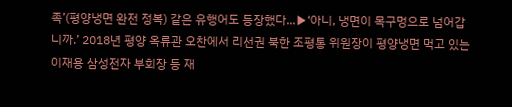족’(평양냉면 완전 정복) 같은 유행어도 등장했다...▶‘아니, 냉면이 목구멍으로 넘어갑니까.’ 2018년 평양 옥류관 오찬에서 리선권 북한 조평통 위원장이 평양냉면 먹고 있는 이재용 삼성전자 부회장 등 재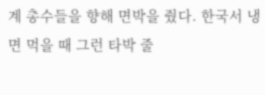계 총수들을 향해 면박을 줬다. 한국서 냉면 먹을 때 그런 타박 줄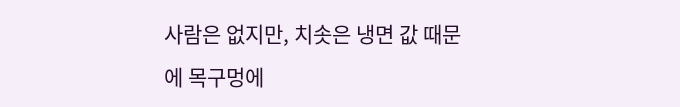사람은 없지만, 치솟은 냉면 값 때문에 목구멍에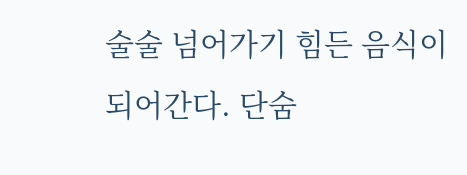술술 넘어가기 힘든 음식이 되어간다. 단숨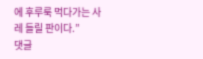에 후루룩 먹다가는 사레 들릴 판이다.”
댓글